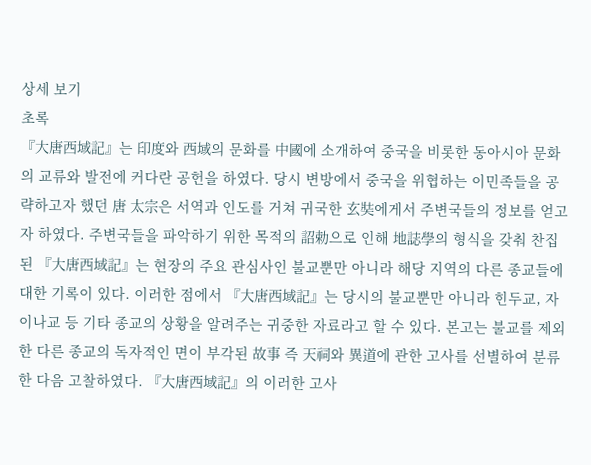상세 보기
초록
『大唐西域記』는 印度와 西域의 문화를 中國에 소개하여 중국을 비롯한 동아시아 문화의 교류와 발전에 커다란 공헌을 하였다. 당시 변방에서 중국을 위협하는 이민족들을 공략하고자 했던 唐 太宗은 서역과 인도를 거쳐 귀국한 玄奘에게서 주변국들의 정보를 얻고자 하였다. 주변국들을 파악하기 위한 목적의 詔勅으로 인해 地誌學의 형식을 갖춰 찬집된 『大唐西域記』는 현장의 주요 관심사인 불교뿐만 아니라 해당 지역의 다른 종교들에 대한 기록이 있다. 이러한 점에서 『大唐西域記』는 당시의 불교뿐만 아니라 힌두교, 자이나교 등 기타 종교의 상황을 알려주는 귀중한 자료라고 할 수 있다. 본고는 불교를 제외한 다른 종교의 독자적인 면이 부각된 故事 즉 天祠와 異道에 관한 고사를 선별하여 분류한 다음 고찰하였다. 『大唐西域記』의 이러한 고사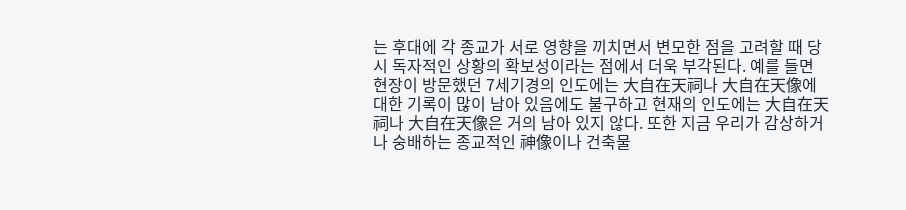는 후대에 각 종교가 서로 영향을 끼치면서 변모한 점을 고려할 때 당시 독자적인 상황의 확보성이라는 점에서 더욱 부각된다. 예를 들면 현장이 방문했던 7세기경의 인도에는 大自在天祠나 大自在天像에 대한 기록이 많이 남아 있음에도 불구하고 현재의 인도에는 大自在天祠나 大自在天像은 거의 남아 있지 않다. 또한 지금 우리가 감상하거나 숭배하는 종교적인 神像이나 건축물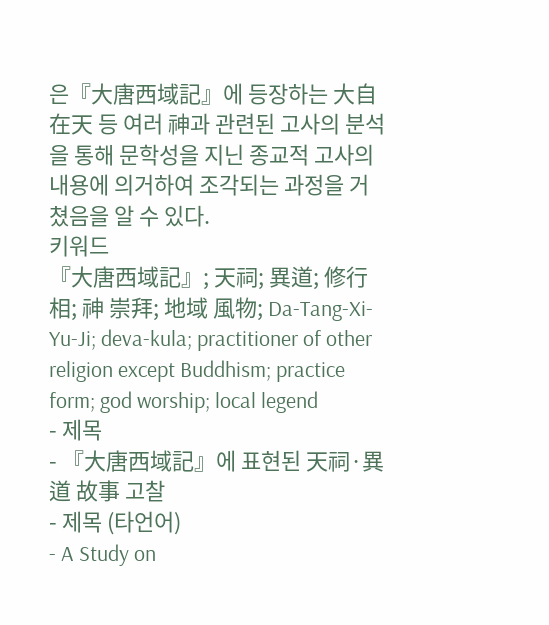은『大唐西域記』에 등장하는 大自在天 등 여러 神과 관련된 고사의 분석을 통해 문학성을 지닌 종교적 고사의 내용에 의거하여 조각되는 과정을 거쳤음을 알 수 있다.
키워드
『大唐西域記』; 天祠; 異道; 修行相; 神 崇拜; 地域 風物; Da-Tang-Xi-Yu-Ji; deva-kula; practitioner of other religion except Buddhism; practice form; god worship; local legend
- 제목
- 『大唐西域記』에 표현된 天祠·異道 故事 고찰
- 제목 (타언어)
- A Study on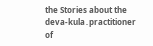the Stories about the deva-kula․practitioner of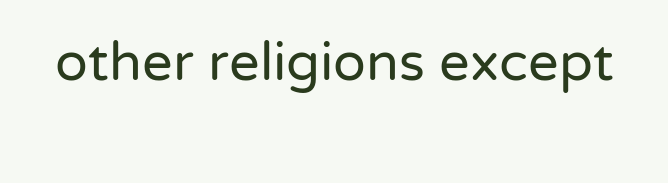other religions except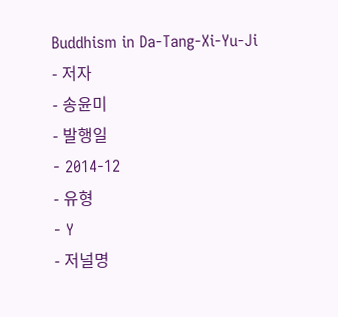Buddhism in Da-Tang-Xi-Yu-Ji
- 저자
- 송윤미
- 발행일
- 2014-12
- 유형
- Y
- 저널명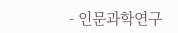- 인문과학연구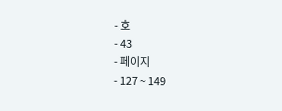- 호
- 43
- 페이지
- 127 ~ 149